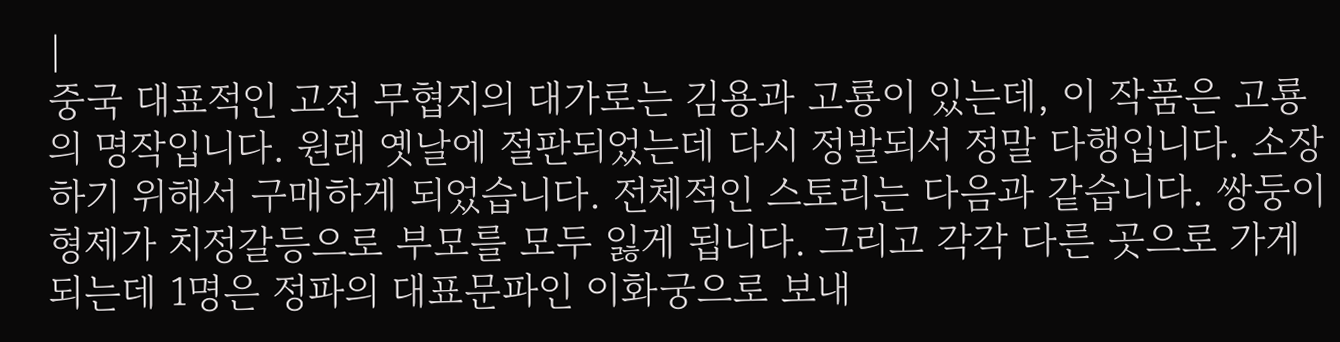|
중국 대표적인 고전 무협지의 대가로는 김용과 고룡이 있는데, 이 작품은 고룡의 명작입니다. 원래 옛날에 절판되었는데 다시 정발되서 정말 다행입니다. 소장하기 위해서 구매하게 되었습니다. 전체적인 스토리는 다음과 같습니다. 쌍둥이 형제가 치정갈등으로 부모를 모두 잃게 됩니다. 그리고 각각 다른 곳으로 가게 되는데 1명은 정파의 대표문파인 이화궁으로 보내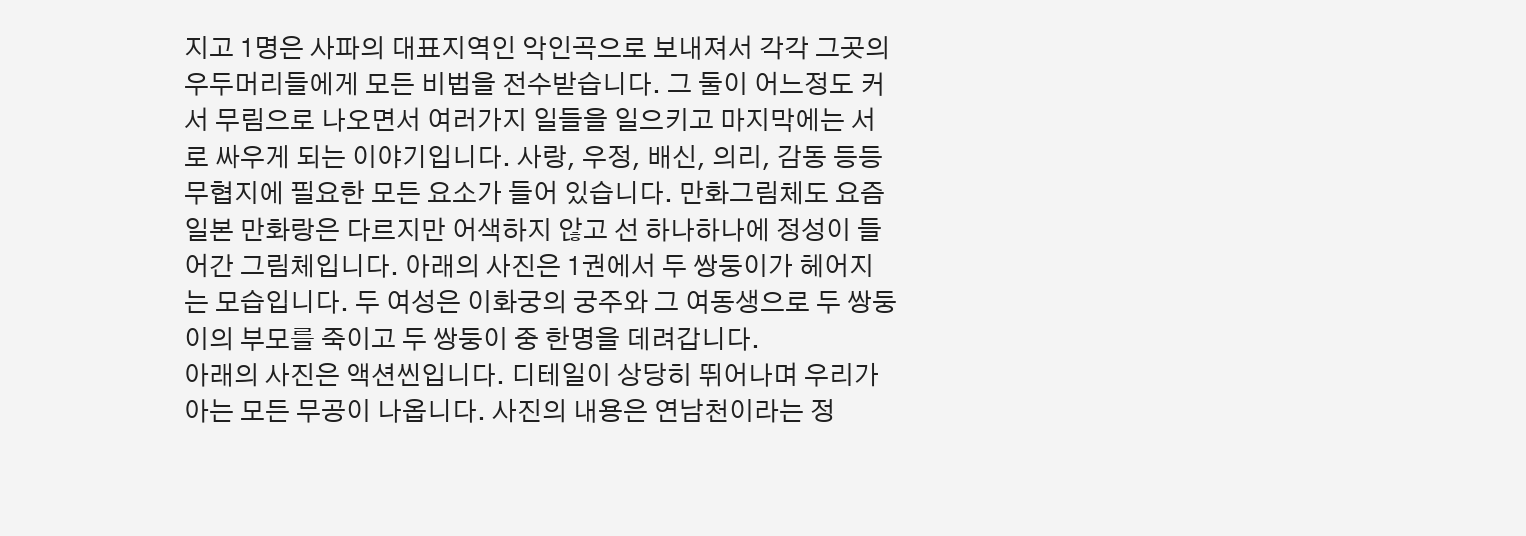지고 1명은 사파의 대표지역인 악인곡으로 보내져서 각각 그곳의 우두머리들에게 모든 비법을 전수받습니다. 그 둘이 어느정도 커서 무림으로 나오면서 여러가지 일들을 일으키고 마지막에는 서로 싸우게 되는 이야기입니다. 사랑, 우정, 배신, 의리, 감동 등등 무협지에 필요한 모든 요소가 들어 있습니다. 만화그림체도 요즘 일본 만화랑은 다르지만 어색하지 않고 선 하나하나에 정성이 들어간 그림체입니다. 아래의 사진은 1권에서 두 쌍둥이가 헤어지는 모습입니다. 두 여성은 이화궁의 궁주와 그 여동생으로 두 쌍둥이의 부모를 죽이고 두 쌍둥이 중 한명을 데려갑니다.
아래의 사진은 액션씬입니다. 디테일이 상당히 뛰어나며 우리가 아는 모든 무공이 나옵니다. 사진의 내용은 연남천이라는 정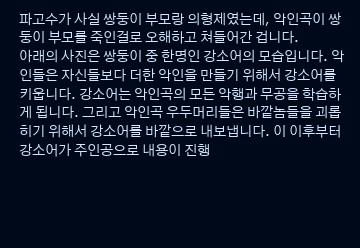파고수가 사실 쌍둥이 부모랑 의형제였는데, 악인곡이 쌍둥이 부모를 죽인걸로 오해하고 쳐들어간 겁니다.
아래의 사진은 쌍둥이 중 한명인 강소어의 모습입니다. 악인들은 자신들보다 더한 악인을 만들기 위해서 강소어를 키웁니다. 강소어는 악인곡의 모든 악행과 무공을 학습하게 됩니다. 그리고 악인곡 우두머리들은 바깥놈들을 괴롭히기 위해서 강소어를 바깥으로 내보냅니다. 이 이후부터 강소어가 주인공으로 내용이 진행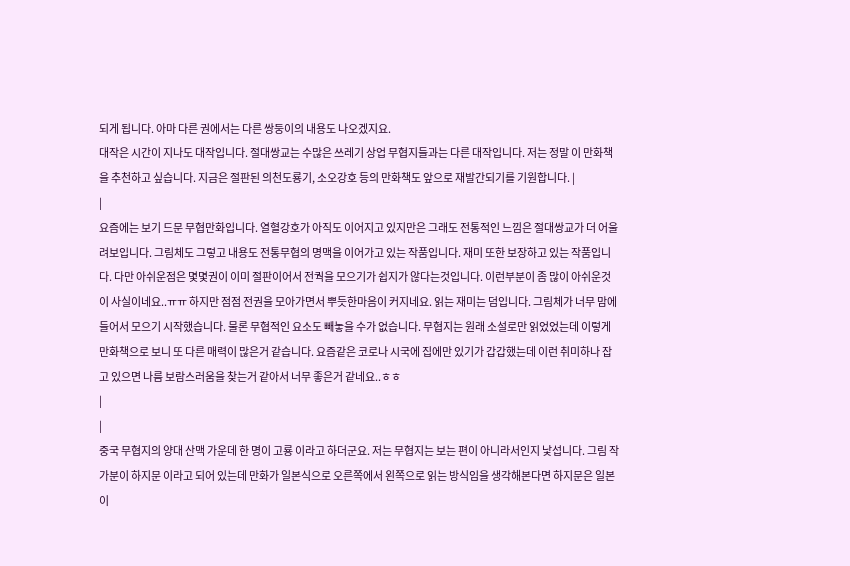되게 됩니다. 아마 다른 권에서는 다른 쌍둥이의 내용도 나오겠지요.
대작은 시간이 지나도 대작입니다. 절대쌍교는 수많은 쓰레기 상업 무협지들과는 다른 대작입니다. 저는 정말 이 만화책을 추천하고 싶습니다. 지금은 절판된 의천도룡기, 소오강호 등의 만화책도 앞으로 재발간되기를 기원합니다. |
|
요즘에는 보기 드문 무협만화입니다. 열혈강호가 아직도 이어지고 있지만은 그래도 전통적인 느낌은 절대쌍교가 더 어울려보입니다. 그림체도 그렇고 내용도 전통무협의 명맥을 이어가고 있는 작품입니다. 재미 또한 보장하고 있는 작품입니다. 다만 아쉬운점은 몇몇권이 이미 절판이어서 전궉을 모으기가 쉽지가 않다는것입니다. 이런부분이 좀 많이 아쉬운것이 사실이네요..ㅠㅠ 하지만 점점 전권을 모아가면서 뿌듯한마음이 커지네요. 읽는 재미는 덤입니다. 그림체가 너무 맘에 들어서 모으기 시작했습니다. 물론 무협적인 요소도 빼놓을 수가 없습니다. 무협지는 원래 소설로만 읽었었는데 이렇게 만화책으로 보니 또 다른 매력이 많은거 같습니다. 요즘같은 코로나 시국에 집에만 있기가 갑갑했는데 이런 취미하나 잡고 있으면 나름 보람스러움을 찾는거 같아서 너무 좋은거 같네요..ㅎㅎ
|
|
중국 무협지의 양대 산맥 가운데 한 명이 고룡 이라고 하더군요. 저는 무협지는 보는 편이 아니라서인지 낯섭니다. 그림 작가분이 하지문 이라고 되어 있는데 만화가 일본식으로 오른쪽에서 왼쪽으로 읽는 방식임을 생각해본다면 하지문은 일본 이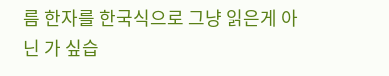름 한자를 한국식으로 그냥 읽은게 아닌 가 싶습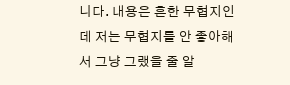니다. 내용은 흔한 무협지인데 저는 무협지를 안 좋아해서 그냥 그랬을 줄 알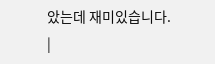았는데 재미있습니다. |